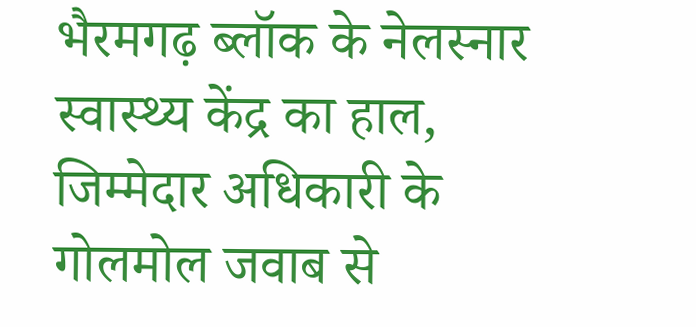भैरमगढ़ ब्लॉक के नेलस्नार स्वास्थ्य केंद्र का हाल, जिम्मेदार अधिकारी के गोलमोल जवाब से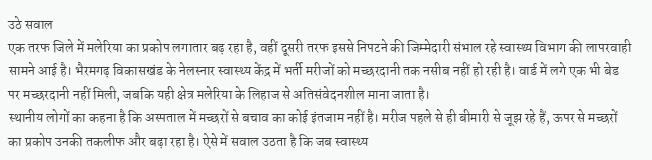उठे सवाल
एक तरफ जिले में मलेरिया का प्रकोप लगातार बढ़ रहा है, वहीं दूसरी तरफ इससे निपटने की जिम्मेदारी संभाल रहे स्वास्थ्य विभाग की लापरवाही सामने आई है। भैरमगढ़ विकासखंड के नेलस्नार स्वास्थ्य केंद्र में भर्ती मरीजों को मच्छरदानी तक नसीब नहीं हो रही है। वार्ड में लगे एक भी बेड पर मच्छरदानी नहीं मिली, जबकि यही क्षेत्र मलेरिया के लिहाज से अतिसंवेदनशील माना जाता है।
स्थानीय लोगों का कहना है कि अस्पताल में मच्छरों से बचाव का कोई इंतजाम नहीं है। मरीज पहले से ही बीमारी से जूझ रहे हैं, ऊपर से मच्छरों का प्रकोप उनकी तकलीफ और बढ़ा रहा है। ऐसे में सवाल उठता है कि जब स्वास्थ्य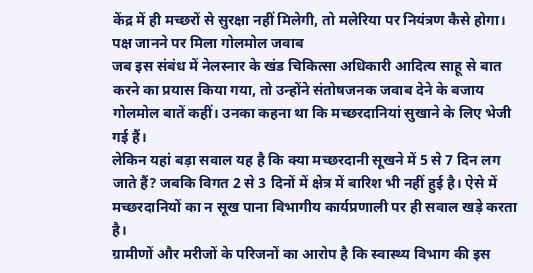केंद्र में ही मच्छरों से सुरक्षा नहीं मिलेगी, तो मलेरिया पर नियंत्रण कैसे होगा।
पक्ष जानने पर मिला गोलमोल जवाब
जब इस संबंध में नेलस्नार के खंड चिकित्सा अधिकारी आदित्य साहू से बात करने का प्रयास किया गया, तो उन्होंने संतोषजनक जवाब देने के बजाय गोलमोल बातें कहीं। उनका कहना था कि मच्छरदानियां सुखाने के लिए भेजी गई हैं।
लेकिन यहां बड़ा सवाल यह है कि क्या मच्छरदानी सूखने में 5 से 7 दिन लग जाते हैं? जबकि विगत 2 से 3 दिनों में क्षेत्र में बारिश भी नहीं हुई है। ऐसे में मच्छरदानियों का न सूख पाना विभागीय कार्यप्रणाली पर ही सवाल खड़े करता है।
ग्रामीणों और मरीजों के परिजनों का आरोप है कि स्वास्थ्य विभाग की इस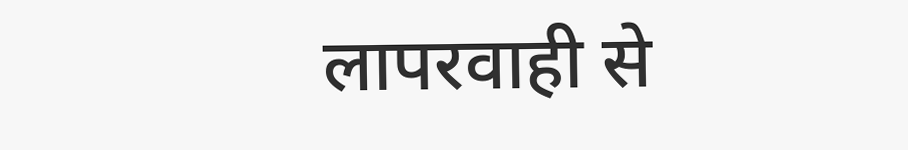लापरवाही से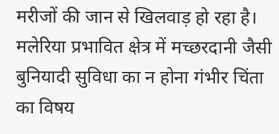मरीजों की जान से खिलवाड़ हो रहा है। मलेरिया प्रभावित क्षेत्र में मच्छरदानी जैसी बुनियादी सुविधा का न होना गंभीर चिंता का विषय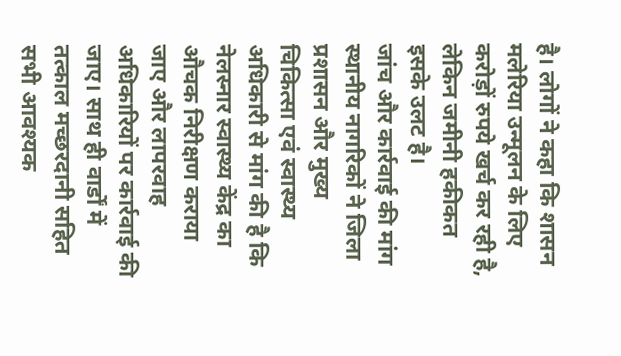है। लोगों ने कहा कि शासन मलेरिया उन्मूलन के लिए करोड़ों रुपये खर्च कर रही है, लेकिन जमीनी हकीकत इसके उलट है।
जांच और कार्रवाई की मांग
स्थानीय नागरिकों ने जिला प्रशासन और मुख्य चिकित्सा एवं स्वास्थ्य अधिकारी से मांग की है कि नेलस्नार स्वास्थ्य केंद्र का औचक निरीक्षण कराया जाए और लापरवाह अधिकारियों पर कार्रवाई की जाए। साथ ही वार्डों में तत्काल मच्छरदानी सहित सभी आवश्यक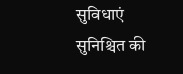सुविधाएं सुनिश्चित की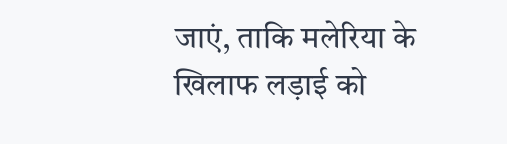जाएं, ताकि मलेरिया के खिलाफ लड़ाई को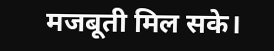मजबूती मिल सके।